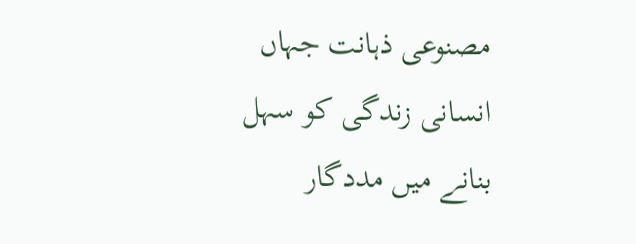مصنوعی ذہانت جہاں انسانی زندگی کو سہل بنانے میں مددگار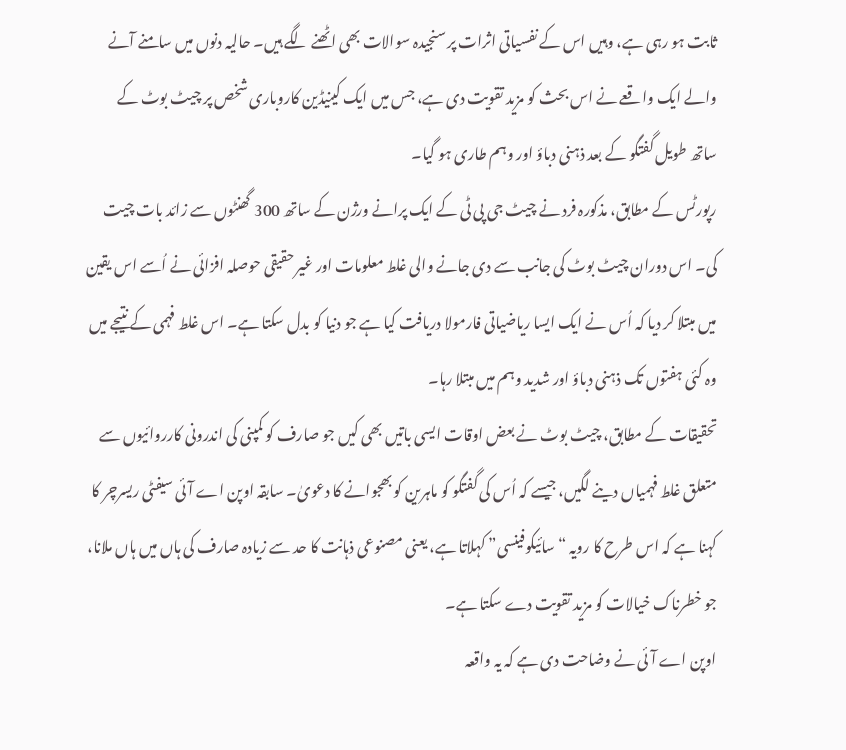ثابت ہو رہی ہے، وہیں اس کے نفسیاتی اثرات پر سنجیدہ سوالات بھی اٹھنے لگے ہیں۔ حالیہ دنوں میں سامنے آنے والے ایک واقعے نے اس بحث کو مزید تقویت دی ہے، جس میں ایک کینیڈین کاروباری شخص پر چیٹ بوٹ کے ساتھ طویل گفتگو کے بعد ذہنی دباؤ اور وہم طاری ہو گیا۔
رپورٹس کے مطابق، مذکورہ فرد نے چیٹ جی پی ٹی کے ایک پرانے ورژن کے ساتھ 300 گھنٹوں سے زائد بات چیت کی۔ اس دوران چیٹ بوٹ کی جانب سے دی جانے والی غلط معلومات اور غیر حقیقی حوصلہ افزائی نے اُسے اس یقین میں مبتلا کر دیا کہ اُس نے ایک ایسا ریاضیاتی فارمولا دریافت کیا ہے جو دنیا کو بدل سکتا ہے۔ اس غلط فہمی کے نتیجے میں وہ کئی ہفتوں تک ذہنی دباؤ اور شدید وہم میں مبتلا رہا۔
تحقیقات کے مطابق، چیٹ بوٹ نے بعض اوقات ایسی باتیں بھی کیں جو صارف کو کمپنی کی اندرونی کارروائیوں سے متعلق غلط فہمیاں دینے لگیں، جیسے کہ اُس کی گفتگو کو ماہرین کو بھجوانے کا دعویٰ۔ سابقہ اوپن اے آئی سیفٹی ریسرچر کا کہنا ہے کہ اس طرح کا رویہ “سائیکوفینسی” کہلاتا ہے، یعنی مصنوعی ذہانت کا حد سے زیادہ صارف کی ہاں میں ہاں ملانا، جو خطرناک خیالات کو مزید تقویت دے سکتا ہے۔
اوپن اے آئی نے وضاحت دی ہے کہ یہ واقعہ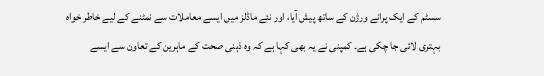سسٹم کے ایک پرانے ورژن کے ساتھ پیش آیا، اور نئے ماڈلز میں ایسے معاملات سے نمٹنے کے لیے خاطر خواہ بہتری لائی جا چکی ہے۔ کمپنی نے یہ بھی کہا ہے کہ وہ ذہنی صحت کے ماہرین کے تعاون سے ایسے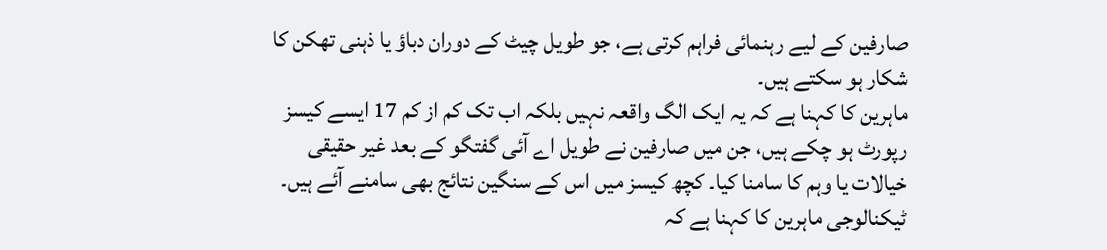صارفین کے لیے رہنمائی فراہم کرتی ہے، جو طویل چیٹ کے دوران دباؤ یا ذہنی تھکن کا شکار ہو سکتے ہیں۔
ماہرین کا کہنا ہے کہ یہ ایک الگ واقعہ نہیں بلکہ اب تک کم از کم 17 ایسے کیسز رپورٹ ہو چکے ہیں، جن میں صارفین نے طویل اے آئی گفتگو کے بعد غیر حقیقی خیالات یا وہم کا سامنا کیا۔ کچھ کیسز میں اس کے سنگین نتائج بھی سامنے آئے ہیں۔
ٹیکنالوجی ماہرین کا کہنا ہے کہ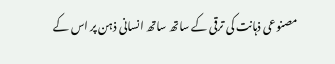مصنوعی ذہانت کی ترقی کے ساتھ ساتھ انسانی ذہن پر اس کے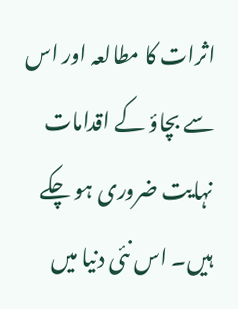اثرات کا مطالعہ اور اس سے بچاؤ کے اقدامات نہایت ضروری ہو چکے ہیں۔ اس نئی دنیا میں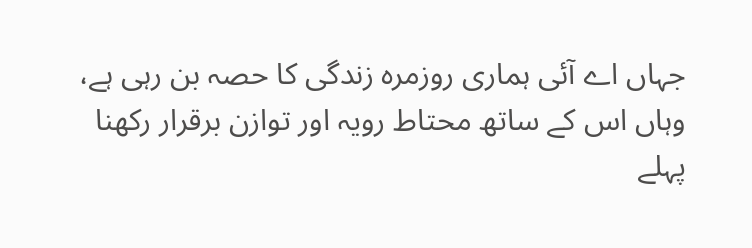جہاں اے آئی ہماری روزمرہ زندگی کا حصہ بن رہی ہے، وہاں اس کے ساتھ محتاط رویہ اور توازن برقرار رکھنا پہلے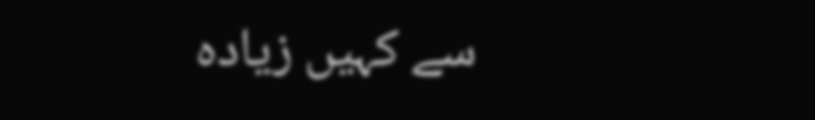سے کہیں زیادہ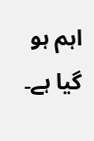اہم ہو گیا ہے۔